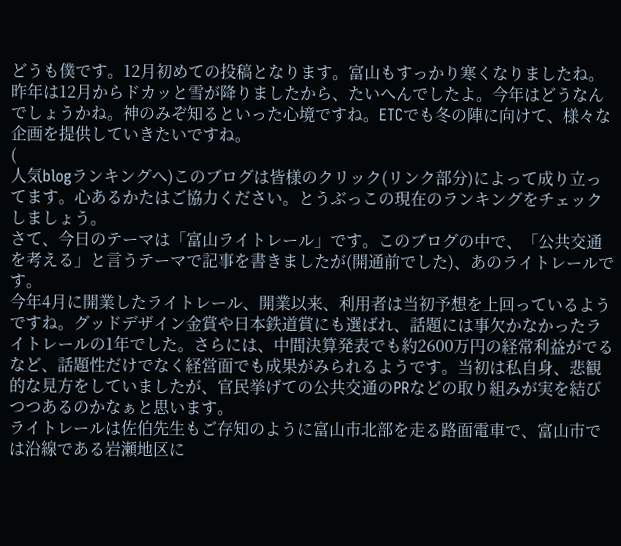どうも僕です。12月初めての投稿となります。富山もすっかり寒くなりましたね。昨年は12月からドカッと雪が降りましたから、たいへんでしたよ。今年はどうなんでしょうかね。神のみぞ知るといった心境ですね。ETCでも冬の陣に向けて、様々な企画を提供していきたいですね。
(
人気blogランキングへ)このブログは皆様のクリック(リンク部分)によって成り立ってます。心あるかたはご協力ください。とうぶっこの現在のランキングをチェックしましょう。
さて、今日のテーマは「富山ライトレール」です。このブログの中で、「公共交通を考える」と言うテーマで記事を書きましたが(開通前でした)、あのライトレールです。
今年4月に開業したライトレール、開業以来、利用者は当初予想を上回っているようですね。グッドデザイン金賞や日本鉄道賞にも選ばれ、話題には事欠かなかったライトレールの1年でした。さらには、中間決算発表でも約2600万円の経常利益がでるなど、話題性だけでなく経営面でも成果がみられるようです。当初は私自身、悲観的な見方をしていましたが、官民挙げての公共交通のPRなどの取り組みが実を結びつつあるのかなぁと思います。
ライトレールは佐伯先生もご存知のように富山市北部を走る路面電車で、富山市では沿線である岩瀬地区に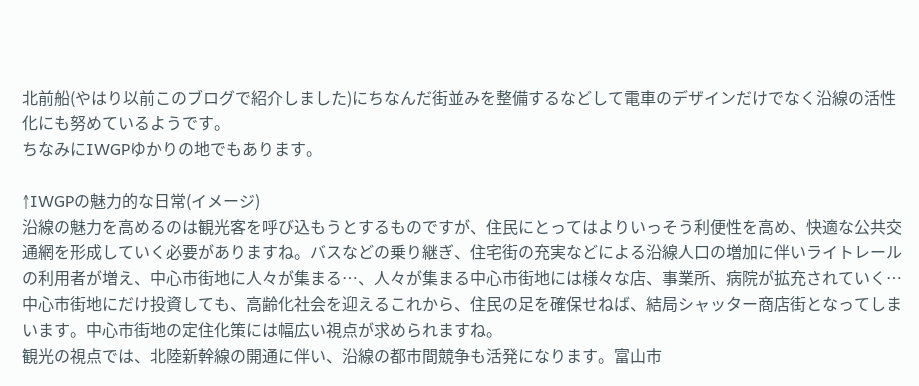北前船(やはり以前このブログで紹介しました)にちなんだ街並みを整備するなどして電車のデザインだけでなく沿線の活性化にも努めているようです。
ちなみにIWGPゆかりの地でもあります。

↑IWGPの魅力的な日常(イメージ)
沿線の魅力を高めるのは観光客を呼び込もうとするものですが、住民にとってはよりいっそう利便性を高め、快適な公共交通網を形成していく必要がありますね。バスなどの乗り継ぎ、住宅街の充実などによる沿線人口の増加に伴いライトレールの利用者が増え、中心市街地に人々が集まる…、人々が集まる中心市街地には様々な店、事業所、病院が拡充されていく…
中心市街地にだけ投資しても、高齢化社会を迎えるこれから、住民の足を確保せねば、結局シャッター商店街となってしまいます。中心市街地の定住化策には幅広い視点が求められますね。
観光の視点では、北陸新幹線の開通に伴い、沿線の都市間競争も活発になります。富山市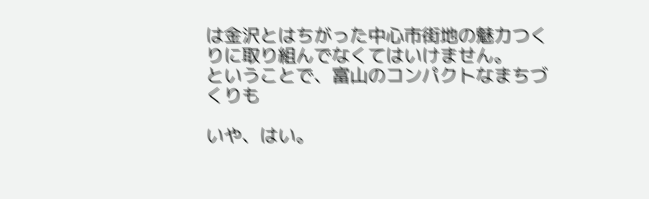は金沢とはちがった中心市街地の魅力つくりに取り組んでなくてはいけません。
ということで、富山のコンパクトなまちづくりも

いや、はい。